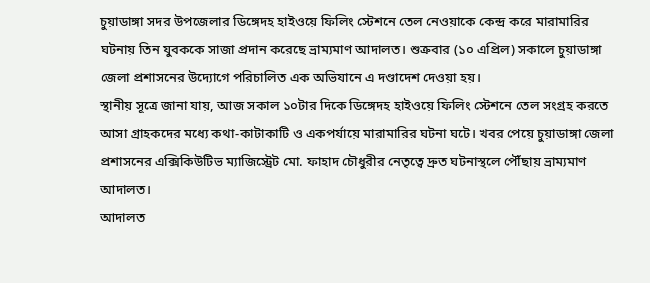চুয়াডাঙ্গা সদর উপজেলার ডিঙ্গেদহ হাইওয়ে ফিলিং স্টেশনে তেল নেওয়াকে কেন্দ্র করে মারামারির ঘটনায় তিন যুবককে সাজা প্রদান করেছে ভ্রাম্যমাণ আদালত। শুক্রবার (১০ এপ্রিল) সকালে চুয়াডাঙ্গা জেলা প্রশাসনের উদ্যোগে পরিচালিত এক অভিযানে এ দণ্ডাদেশ দেওয়া হয়।
স্থানীয় সূত্রে জানা যায়, আজ সকাল ১০টার দিকে ডিঙ্গেদহ হাইওয়ে ফিলিং স্টেশনে তেল সংগ্রহ করতে আসা গ্রাহকদের মধ্যে কথা-কাটাকাটি ও একপর্যায়ে মারামারির ঘটনা ঘটে। খবর পেয়ে চুয়াডাঙ্গা জেলা প্রশাসনের এক্সিকিউটিভ ম্যাজিস্ট্রেট মো. ফাহাদ চৌধুরীর নেতৃত্বে দ্রুত ঘটনাস্থলে পৌঁছায় ভ্রাম্যমাণ আদালত।
আদালত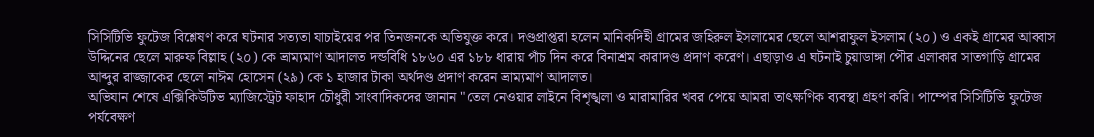সিসিটিভি ফুটেজ বিশ্লেষণ করে ঘটনার সত্যতা যাচাইয়ের পর তিনজনকে অভিযুক্ত করে। দণ্ডপ্রাপ্তরা হলেন মানিকদিহী গ্রামের জহিরুল ইসলামের ছেলে আশরাফুল ইসলাম (২০) ও একই গ্রামের আব্বাস উদ্দিনের ছেলে মারুফ বিল্লাহ (২০) কে ভ্রাম্যমাণ আদালত দন্ডবিধি ১৮৬০ এর ১৮৮ ধারায় পাঁচ দিন করে বিনাশ্রম কারাদণ্ড প্রদাণ করেণ। এছাড়াও এ ঘটনাই চুয়াডাঙ্গা পৌর এলাকার সাতগাড়ি গ্রামের আব্দুর রাজ্জাকের ছেলে নাঈম হোসেন (২৯) কে ১ হাজার টাকা অর্থদণ্ড প্রদাণ করেন ভ্রাম্যমাণ আদালত।
অভিযান শেষে এক্সিকিউটিভ ম্যাজিস্ট্রেট ফাহাদ চৌধুরী সাংবাদিকদের জানান "তেল নেওয়ার লাইনে বিশৃঙ্খলা ও মারামারির খবর পেয়ে আমরা তাৎক্ষণিক ব্যবস্থা গ্রহণ করি। পাম্পের সিসিটিভি ফুটেজ পর্যবেক্ষণ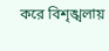করে বিশৃঙ্খলায়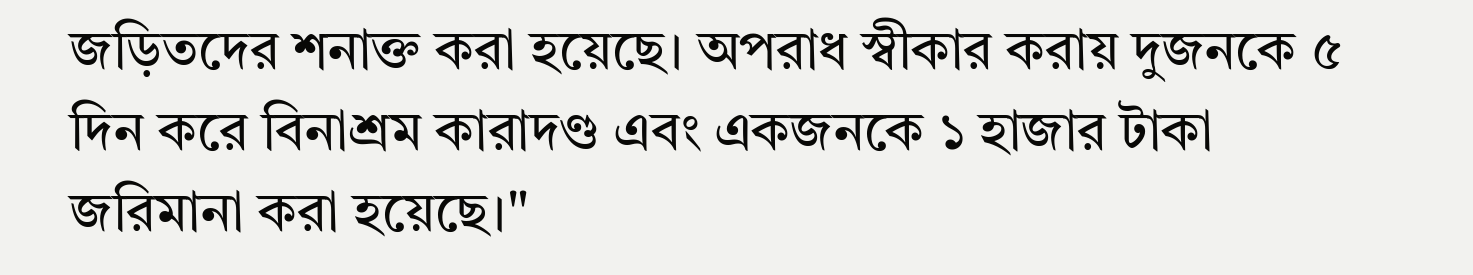জড়িতদের শনাক্ত করা হয়েছে। অপরাধ স্বীকার করায় দুজনকে ৫ দিন করে বিনাশ্রম কারাদণ্ড এবং একজনকে ১ হাজার টাকা জরিমানা করা হয়েছে।"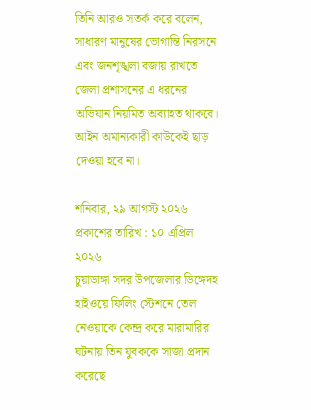তিনি আরও সতর্ক করে বলেন, সাধারণ মানুষের ভোগান্তি নিরসনে এবং জনশৃঙ্খলা বজায় রাখতে জেলা প্রশাসনের এ ধরনের অভিযান নিয়মিত অব্যাহত থাকবে। আইন অমান্যকারী কাউকেই ছাড় দেওয়া হবে না।

শনিবার, ২৯ আগস্ট ২০২৬
প্রকাশের তারিখ : ১০ এপ্রিল ২০২৬
চুয়াডাঙ্গা সদর উপজেলার ডিঙ্গেদহ হাইওয়ে ফিলিং স্টেশনে তেল নেওয়াকে কেন্দ্র করে মারামারির ঘটনায় তিন যুবককে সাজা প্রদান করেছে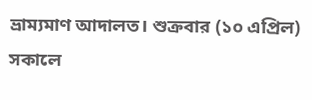ভ্রাম্যমাণ আদালত। শুক্রবার (১০ এপ্রিল) সকালে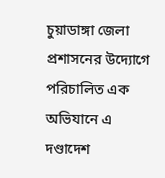চুয়াডাঙ্গা জেলা প্রশাসনের উদ্যোগে পরিচালিত এক অভিযানে এ দণ্ডাদেশ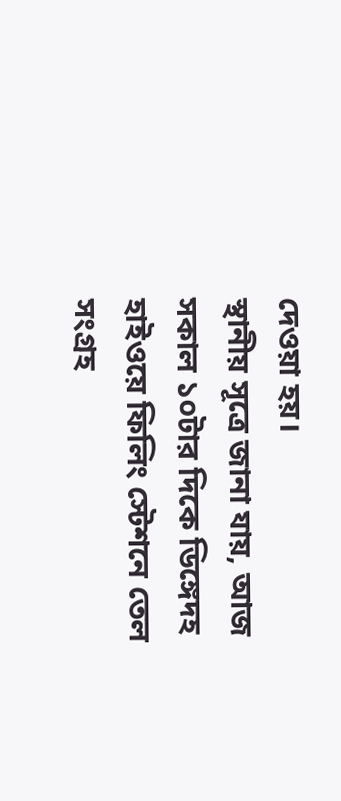দেওয়া হয়।
স্থানীয় সূত্রে জানা যায়, আজ সকাল ১০টার দিকে ডিঙ্গেদহ হাইওয়ে ফিলিং স্টেশনে তেল সংগ্রহ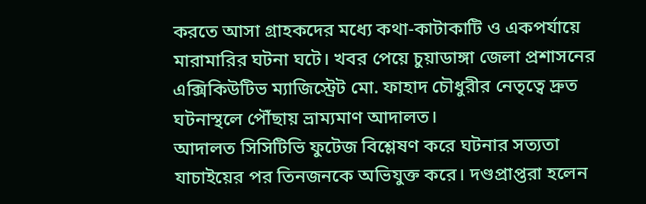করতে আসা গ্রাহকদের মধ্যে কথা-কাটাকাটি ও একপর্যায়ে মারামারির ঘটনা ঘটে। খবর পেয়ে চুয়াডাঙ্গা জেলা প্রশাসনের এক্সিকিউটিভ ম্যাজিস্ট্রেট মো. ফাহাদ চৌধুরীর নেতৃত্বে দ্রুত ঘটনাস্থলে পৌঁছায় ভ্রাম্যমাণ আদালত।
আদালত সিসিটিভি ফুটেজ বিশ্লেষণ করে ঘটনার সত্যতা যাচাইয়ের পর তিনজনকে অভিযুক্ত করে। দণ্ডপ্রাপ্তরা হলেন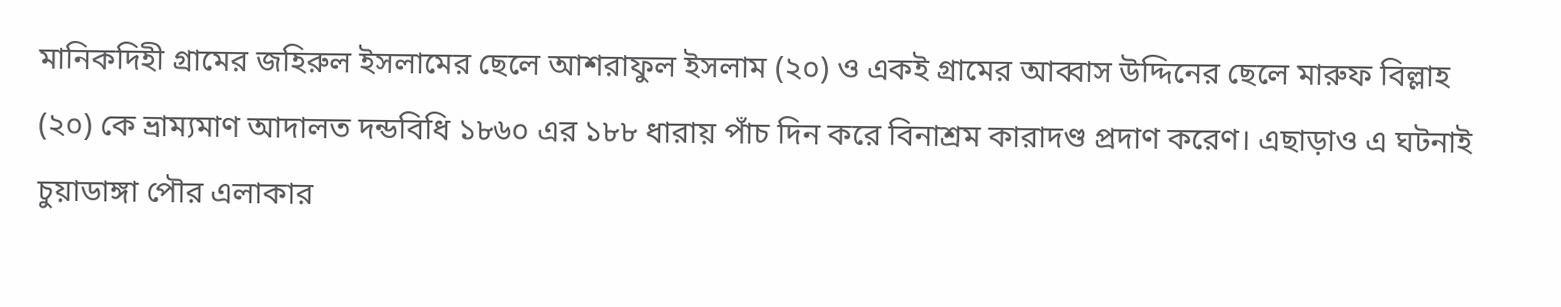মানিকদিহী গ্রামের জহিরুল ইসলামের ছেলে আশরাফুল ইসলাম (২০) ও একই গ্রামের আব্বাস উদ্দিনের ছেলে মারুফ বিল্লাহ (২০) কে ভ্রাম্যমাণ আদালত দন্ডবিধি ১৮৬০ এর ১৮৮ ধারায় পাঁচ দিন করে বিনাশ্রম কারাদণ্ড প্রদাণ করেণ। এছাড়াও এ ঘটনাই চুয়াডাঙ্গা পৌর এলাকার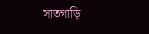সাতগাড়ি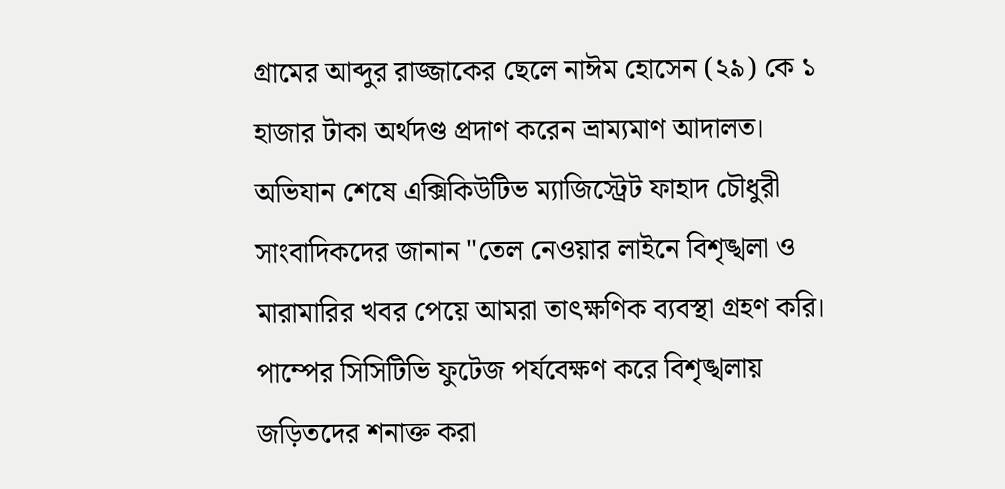গ্রামের আব্দুর রাজ্জাকের ছেলে নাঈম হোসেন (২৯) কে ১ হাজার টাকা অর্থদণ্ড প্রদাণ করেন ভ্রাম্যমাণ আদালত।
অভিযান শেষে এক্সিকিউটিভ ম্যাজিস্ট্রেট ফাহাদ চৌধুরী সাংবাদিকদের জানান "তেল নেওয়ার লাইনে বিশৃঙ্খলা ও মারামারির খবর পেয়ে আমরা তাৎক্ষণিক ব্যবস্থা গ্রহণ করি। পাম্পের সিসিটিভি ফুটেজ পর্যবেক্ষণ করে বিশৃঙ্খলায় জড়িতদের শনাক্ত করা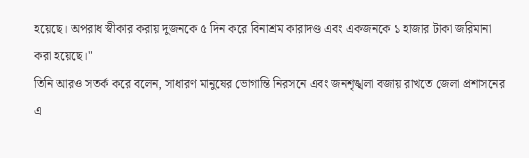হয়েছে। অপরাধ স্বীকার করায় দুজনকে ৫ দিন করে বিনাশ্রম কারাদণ্ড এবং একজনকে ১ হাজার টাকা জরিমানা করা হয়েছে।"
তিনি আরও সতর্ক করে বলেন, সাধারণ মানুষের ভোগান্তি নিরসনে এবং জনশৃঙ্খলা বজায় রাখতে জেলা প্রশাসনের এ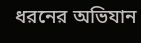ধরনের অভিযান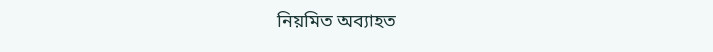নিয়মিত অব্যাহত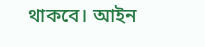থাকবে। আইন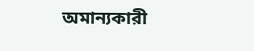অমান্যকারী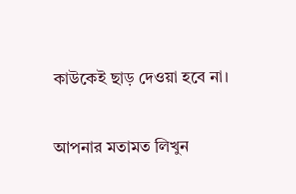কাউকেই ছাড় দেওয়া হবে না।

আপনার মতামত লিখুন